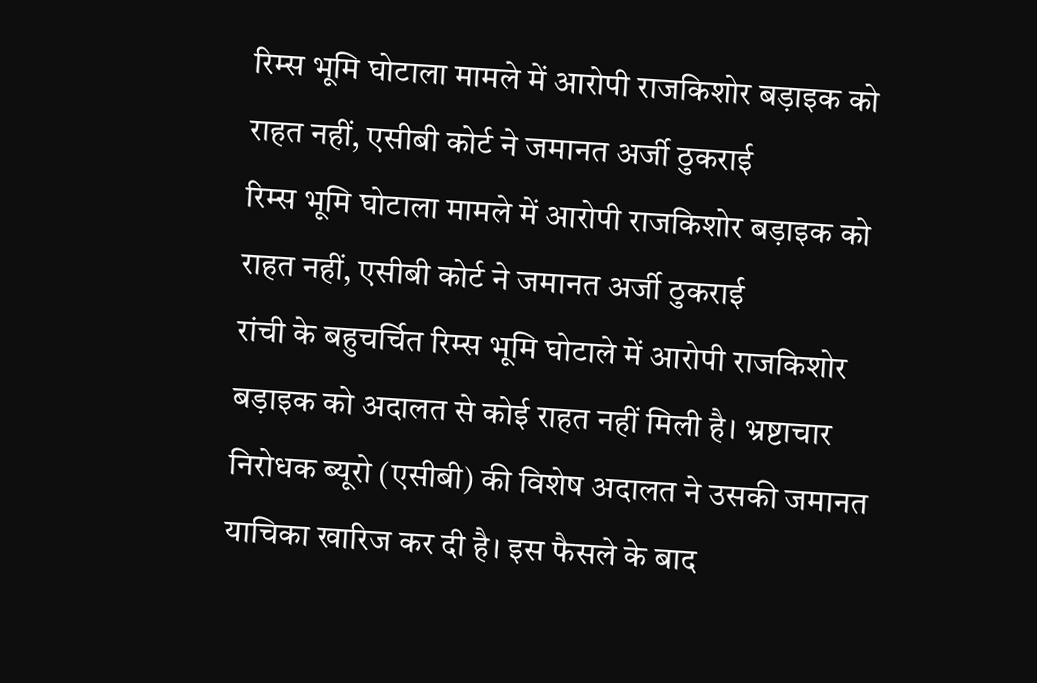रिम्स भूमि घोटाला मामले में आरोपी राजकिशोर बड़ाइक को राहत नहीं, एसीबी कोर्ट ने जमानत अर्जी ठुकराई
रिम्स भूमि घोटाला मामले में आरोपी राजकिशोर बड़ाइक को राहत नहीं, एसीबी कोर्ट ने जमानत अर्जी ठुकराई
रांची के बहुचर्चित रिम्स भूमि घोटाले में आरोपी राजकिशोर बड़ाइक को अदालत से कोई राहत नहीं मिली है। भ्रष्टाचार निरोधक ब्यूरो (एसीबी) की विशेष अदालत ने उसकी जमानत याचिका खारिज कर दी है। इस फैसले के बाद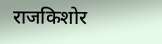राजकिशोर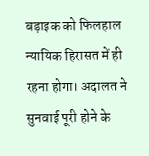बड़ाइक को फिलहाल न्यायिक हिरासत में ही रहना होगा। अदालत ने सुनवाई पूरी होने के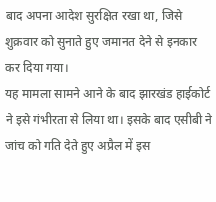बाद अपना आदेश सुरक्षित रखा था, जिसे शुक्रवार को सुनाते हुए जमानत देने से इनकार कर दिया गया।
यह मामला सामने आने के बाद झारखंड हाईकोर्ट ने इसे गंभीरता से लिया था। इसके बाद एसीबी ने जांच को गति देते हुए अप्रैल में इस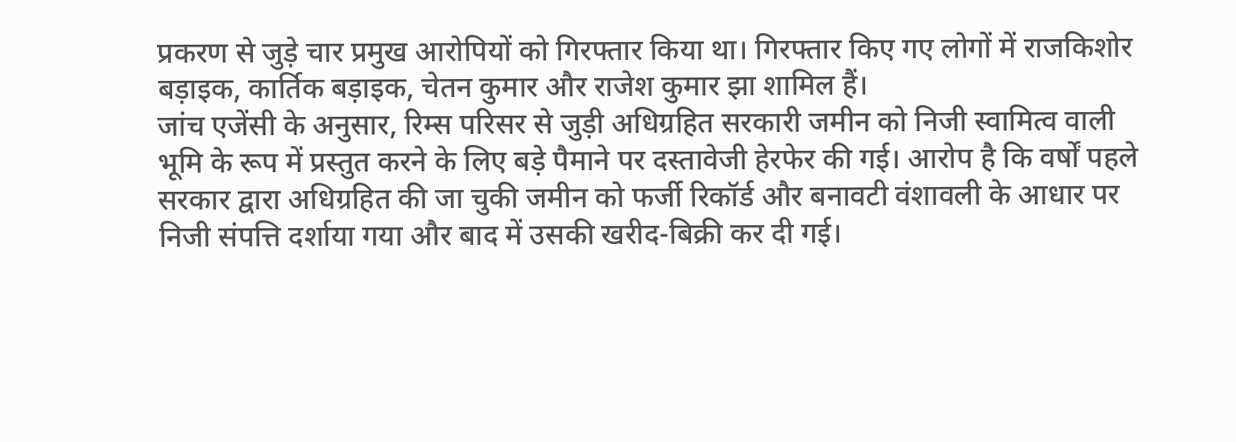प्रकरण से जुड़े चार प्रमुख आरोपियों को गिरफ्तार किया था। गिरफ्तार किए गए लोगों में राजकिशोर बड़ाइक, कार्तिक बड़ाइक, चेतन कुमार और राजेश कुमार झा शामिल हैं।
जांच एजेंसी के अनुसार, रिम्स परिसर से जुड़ी अधिग्रहित सरकारी जमीन को निजी स्वामित्व वाली भूमि के रूप में प्रस्तुत करने के लिए बड़े पैमाने पर दस्तावेजी हेरफेर की गई। आरोप है कि वर्षों पहले सरकार द्वारा अधिग्रहित की जा चुकी जमीन को फर्जी रिकॉर्ड और बनावटी वंशावली के आधार पर निजी संपत्ति दर्शाया गया और बाद में उसकी खरीद-बिक्री कर दी गई।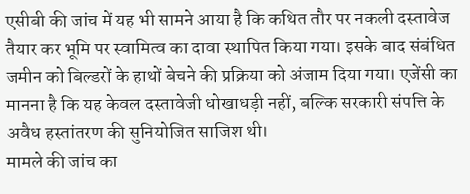एसीबी की जांच में यह भी सामने आया है कि कथित तौर पर नकली दस्तावेज तैयार कर भूमि पर स्वामित्व का दावा स्थापित किया गया। इसके बाद संबंधित जमीन को बिल्डरों के हाथों बेचने की प्रक्रिया को अंजाम दिया गया। एजेंसी का मानना है कि यह केवल दस्तावेजी धोखाधड़ी नहीं, बल्कि सरकारी संपत्ति के अवैध हस्तांतरण की सुनियोजित साजिश थी।
मामले की जांच का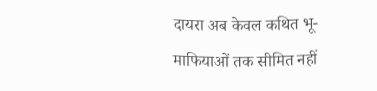दायरा अब केवल कथित भू-माफियाओं तक सीमित नहीं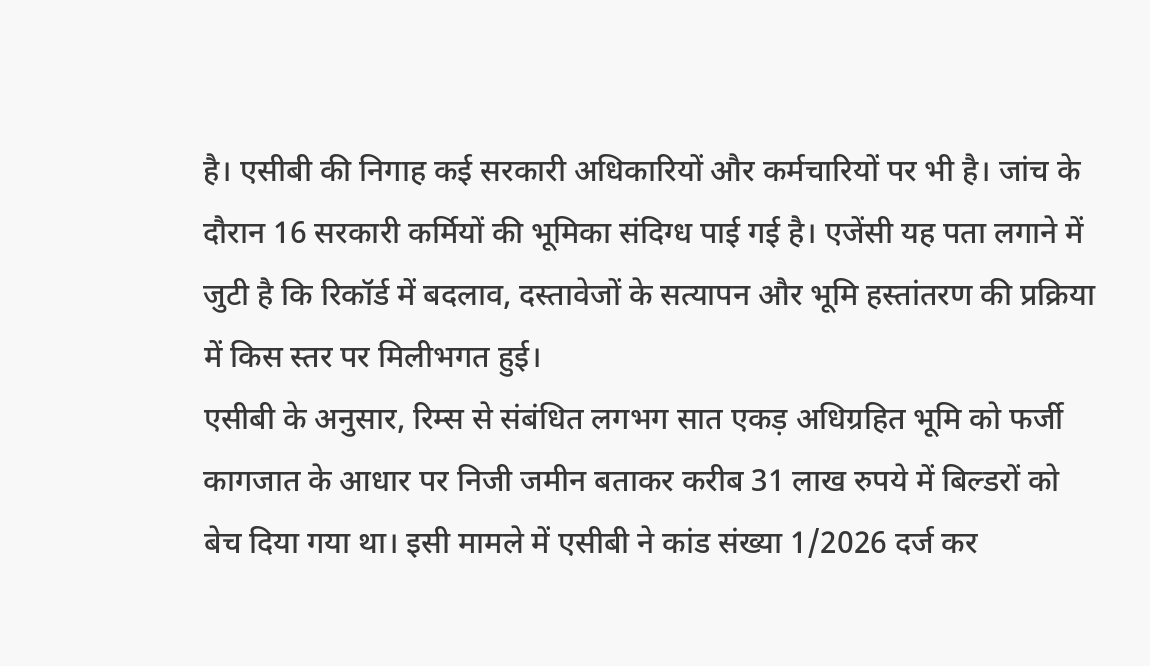है। एसीबी की निगाह कई सरकारी अधिकारियों और कर्मचारियों पर भी है। जांच के दौरान 16 सरकारी कर्मियों की भूमिका संदिग्ध पाई गई है। एजेंसी यह पता लगाने में जुटी है कि रिकॉर्ड में बदलाव, दस्तावेजों के सत्यापन और भूमि हस्तांतरण की प्रक्रिया में किस स्तर पर मिलीभगत हुई।
एसीबी के अनुसार, रिम्स से संबंधित लगभग सात एकड़ अधिग्रहित भूमि को फर्जी कागजात के आधार पर निजी जमीन बताकर करीब 31 लाख रुपये में बिल्डरों को बेच दिया गया था। इसी मामले में एसीबी ने कांड संख्या 1/2026 दर्ज कर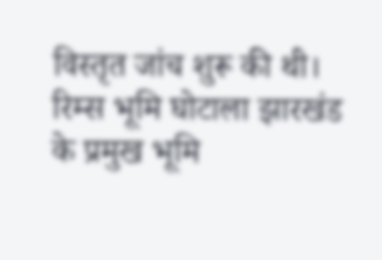विस्तृत जांच शुरू की थी।
रिम्स भूमि घोटाला झारखंड के प्रमुख भूमि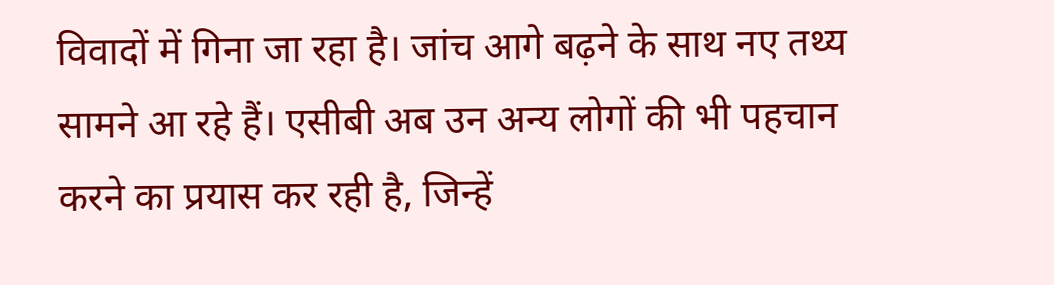विवादों में गिना जा रहा है। जांच आगे बढ़ने के साथ नए तथ्य सामने आ रहे हैं। एसीबी अब उन अन्य लोगों की भी पहचान करने का प्रयास कर रही है, जिन्हें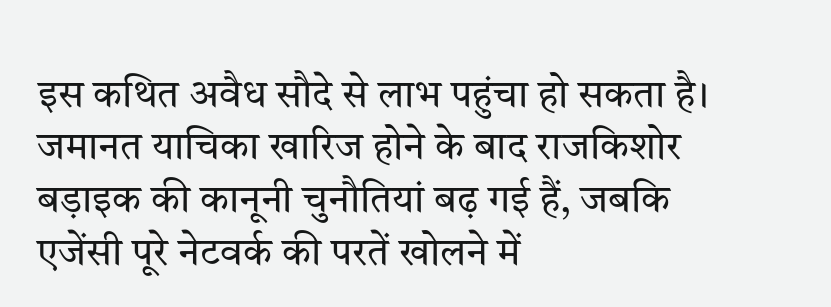इस कथित अवैध सौदे से लाभ पहुंचा हो सकता है। जमानत याचिका खारिज होने के बाद राजकिशोर बड़ाइक की कानूनी चुनौतियां बढ़ गई हैं, जबकि एजेंसी पूरे नेटवर्क की परतें खोलने में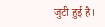जुटी हुई है।